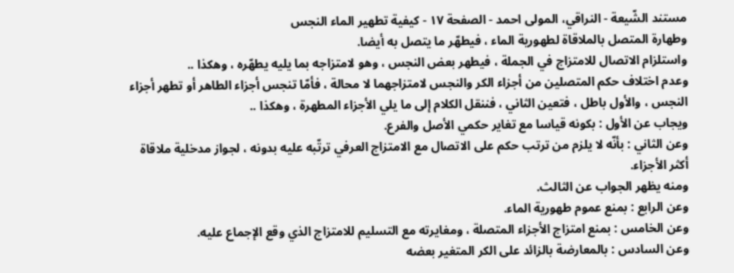مستند الشّيعة - النراقي، المولى احمد - الصفحة ١٧ - كيفية تطهير الماء النجس
وطهارة المتصل بالملاقاة لطهورية الماء ، فيطهّر ما يتصل به أيضا.
واستلزام الاتصال للامتزاج في الجملة ، فيطهر بعض النجس ، وهو لامتزاجه بما يليه يطهّره ، وهكذا ..
وعدم اختلاف حكم المتصلين من أجزاء الكر والنجس لامتزاجهما لا محالة ، فأمّا تنجس أجزاء الطاهر أو تطهر أجزاء النجس ، والأول باطل ، فتعين الثاني ، فننقل الكلام إلى ما يلي الأجزاء المطهرة ، وهكذا ..
ويجاب عن الأول : بكونه قياسا مع تغاير حكمي الأصل والفرع.
وعن الثاني : بأنّه لا يلزم من ترتب حكم على الاتصال مع الامتزاج العرفي ترتّبه عليه بدونه ، لجواز مدخلية ملاقاة أكثر الأجزاء.
ومنه يظهر الجواب عن الثالث.
وعن الرابع : بمنع عموم طهورية الماء.
وعن الخامس : بمنع امتزاج الأجزاء المتصلة ، ومغايرته مع التسليم للامتزاج الذي وقع الإجماع عليه.
وعن السادس : بالمعارضة بالزائد على الكر المتغير بعضه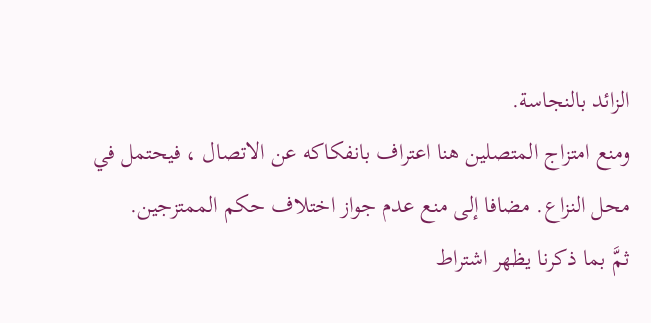الزائد بالنجاسة.
ومنع امتزاج المتصلين هنا اعتراف بانفكاكه عن الاتصال ، فيحتمل في محل النزاع. مضافا إلى منع عدم جواز اختلاف حكم الممتزجين.
ثمَّ بما ذكرنا يظهر اشتراط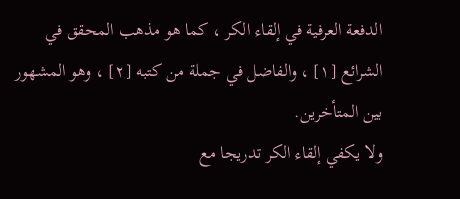الدفعة العرفية في إلقاء الكر ، كما هو مذهب المحقق في الشرائع [١] ، والفاضل في جملة من كتبه [٢] ، وهو المشهور بين المتأخرين.
ولا يكفي إلقاء الكر تدريجا مع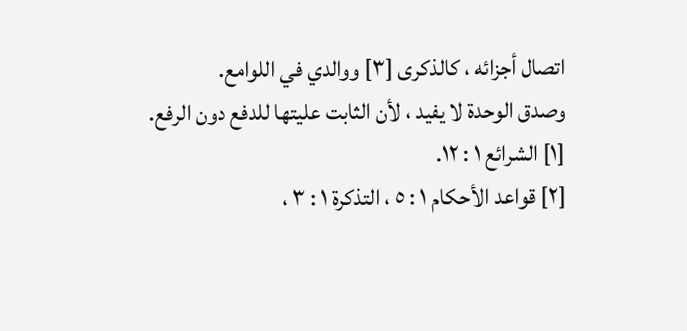اتصال أجزائه ، كالذكرى [٣] ووالدي في اللوامع.
وصدق الوحدة لا يفيد ، لأن الثابت عليتها للدفع دون الرفع.
[١] الشرائع ١ : ١٢.
[٢] قواعد الأحكام ١ : ٥ ، التذكرة ١ : ٣ ،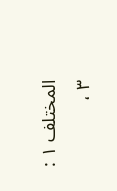المختلف ١ : ٣ ،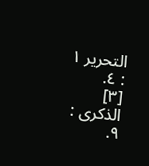التحرير ١ : ٤.
[٣] الذكرى : ٩.